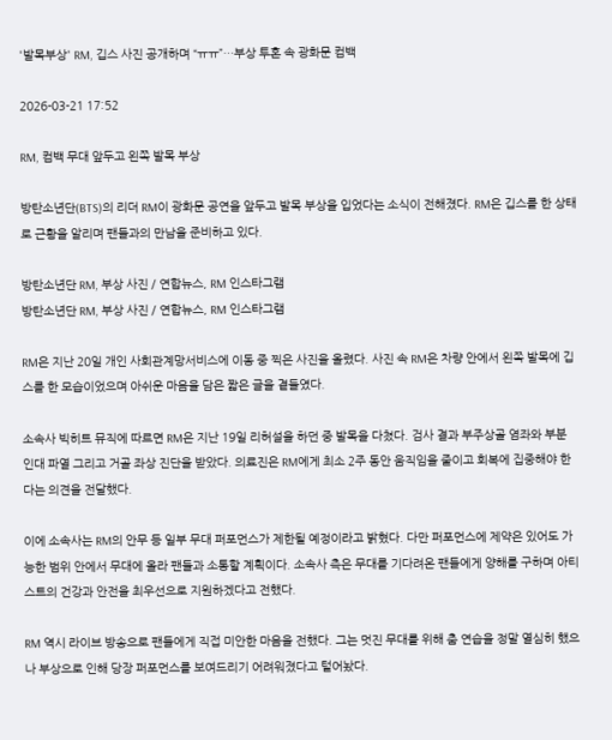'발목부상' RM, 깁스 사진 공개하며 “ㅠㅠ”…부상 투혼 속 광화문 컴백

2026-03-21 17:52

RM, 컴백 무대 앞두고 왼쪽 발목 부상

방탄소년단(BTS)의 리더 RM이 광화문 공연을 앞두고 발목 부상을 입었다는 소식이 전해졌다. RM은 깁스를 한 상태로 근황을 알리며 팬들과의 만남을 준비하고 있다.

방탄소년단 RM, 부상 사진 / 연합뉴스, RM 인스타그램
방탄소년단 RM, 부상 사진 / 연합뉴스, RM 인스타그램

RM은 지난 20일 개인 사회관계망서비스에 이동 중 찍은 사진을 올렸다. 사진 속 RM은 차량 안에서 왼쪽 발목에 깁스를 한 모습이었으며 아쉬운 마음을 담은 짧은 글을 곁들였다.

소속사 빅히트 뮤직에 따르면 RM은 지난 19일 리허설을 하던 중 발목을 다쳤다. 검사 결과 부주상골 염좌와 부분 인대 파열 그리고 거골 좌상 진단을 받았다. 의료진은 RM에게 최소 2주 동안 움직임을 줄이고 회복에 집중해야 한다는 의견을 전달했다.

이에 소속사는 RM의 안무 등 일부 무대 퍼포먼스가 제한될 예정이라고 밝혔다. 다만 퍼포먼스에 제약은 있어도 가능한 범위 안에서 무대에 올라 팬들과 소통할 계획이다. 소속사 측은 무대를 기다려온 팬들에게 양해를 구하며 아티스트의 건강과 안전을 최우선으로 지원하겠다고 전했다.

RM 역시 라이브 방송으로 팬들에게 직접 미안한 마음을 전했다. 그는 멋진 무대를 위해 춤 연습을 정말 열심히 했으나 부상으로 인해 당장 퍼포먼스를 보여드리기 어려워졌다고 털어놨다.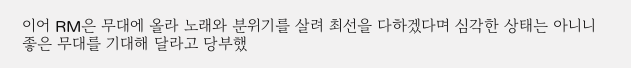이어 RM은 무대에 올라 노래와 분위기를 살려 최선을 다하겠다며 심각한 상태는 아니니 좋은 무대를 기대해 달라고 당부했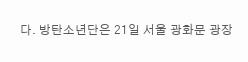다. 방탄소년단은 21일 서울 광화문 광장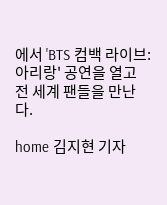에서 'BTS 컴백 라이브: 아리랑' 공연을 열고 전 세계 팬들을 만난다.

home 김지현 기자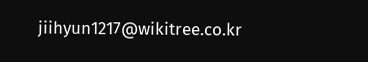jiihyun1217@wikitree.co.kr